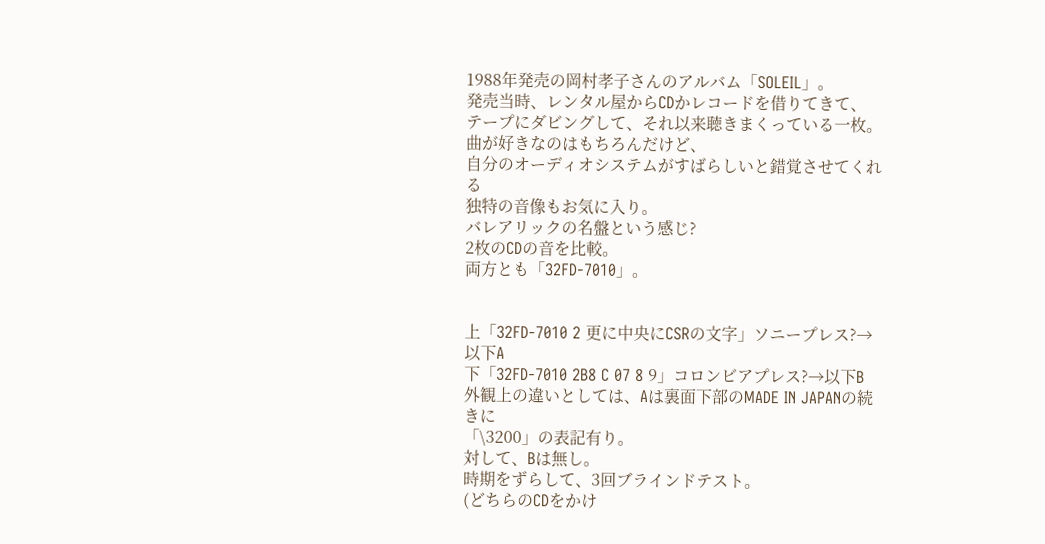1988年発売の岡村孝子さんのアルバム「SOLEIL」。
発売当時、レンタル屋からCDかレコードを借りてきて、
テープにダビングして、それ以来聴きまくっている一枚。
曲が好きなのはもちろんだけど、
自分のオーディオシステムがすばらしいと錯覚させてくれる
独特の音像もお気に入り。
バレアリックの名盤という感じ?
2枚のCDの音を比較。
両方とも「32FD-7010」。


上「32FD-7010 2 更に中央にCSRの文字」ソニープレス?→以下A
下「32FD-7010 2B8 C 07 8 9」コロンビアプレス?→以下B
外観上の違いとしては、Aは裏面下部のMADE IN JAPANの続きに
「\3200」の表記有り。
対して、Bは無し。
時期をずらして、3回ブラインドテスト。
(どちらのCDをかけ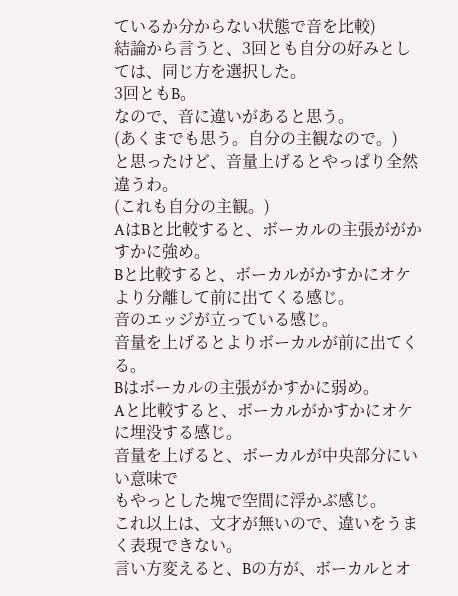ているか分からない状態で音を比較)
結論から言うと、3回とも自分の好みとしては、同じ方を選択した。
3回ともB。
なので、音に違いがあると思う。
(あくまでも思う。自分の主観なので。)
と思ったけど、音量上げるとやっぱり全然違うわ。
(これも自分の主観。)
AはBと比較すると、ボーカルの主張ががかすかに強め。
Bと比較すると、ボーカルがかすかにオケより分離して前に出てくる感じ。
音のエッジが立っている感じ。
音量を上げるとよりボーカルが前に出てくる。
Bはボーカルの主張がかすかに弱め。
Aと比較すると、ボーカルがかすかにオケに埋没する感じ。
音量を上げると、ボーカルが中央部分にいい意味で
もやっとした塊で空間に浮かぶ感じ。
これ以上は、文才が無いので、違いをうまく表現できない。
言い方変えると、Bの方が、ボーカルとオ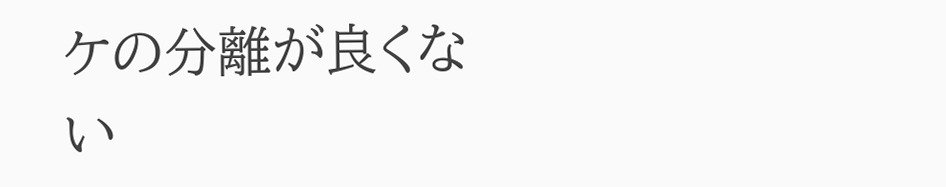ケの分離が良くない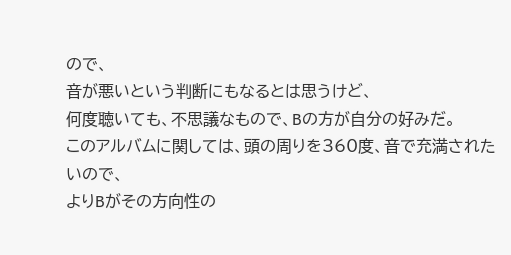ので、
音が悪いという判断にもなるとは思うけど、
何度聴いても、不思議なもので、Bの方が自分の好みだ。
このアルバムに関しては、頭の周りを360度、音で充満されたいので、
よりBがその方向性の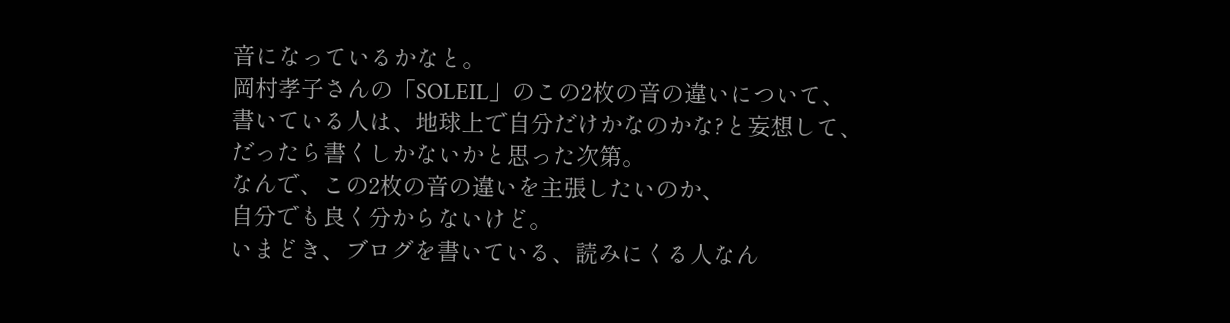音になっているかなと。
岡村孝子さんの「SOLEIL」のこの2枚の音の違いについて、
書いている人は、地球上で自分だけかなのかな?と妄想して、
だったら書くしかないかと思った次第。
なんで、この2枚の音の違いを主張したいのか、
自分でも良く分からないけど。
いまどき、ブログを書いている、読みにくる人なん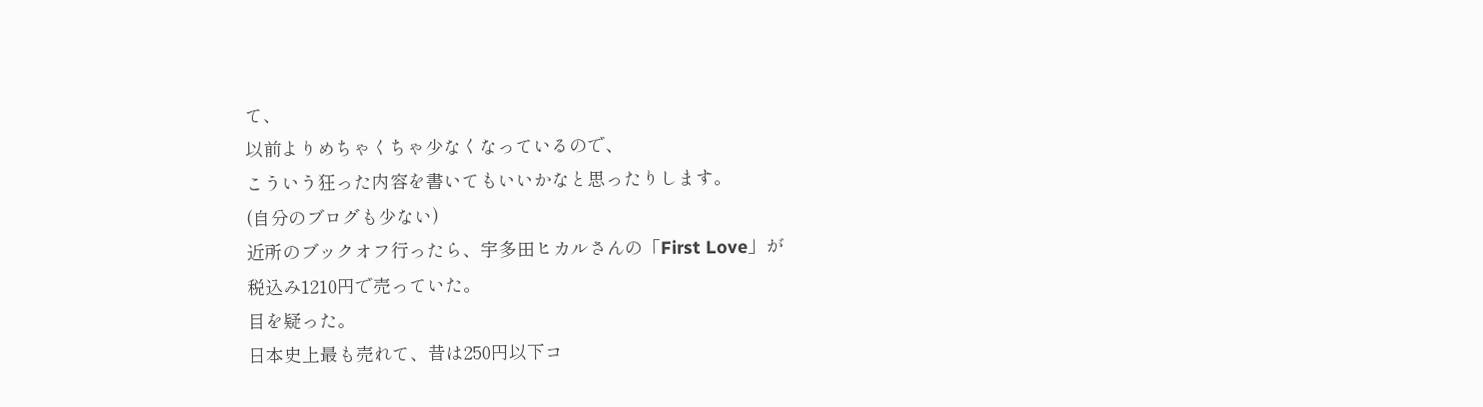て、
以前よりめちゃくちゃ少なくなっているので、
こういう狂った内容を書いてもいいかなと思ったりします。
(自分のブログも少ない)
近所のブックオフ行ったら、宇多田ヒカルさんの「First Love」が
税込み1210円で売っていた。
目を疑った。
日本史上最も売れて、昔は250円以下コ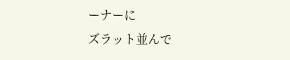ーナーに
ズラット並んで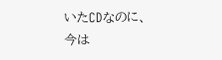いたCDなのに、
今は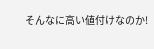そんなに高い値付けなのか!